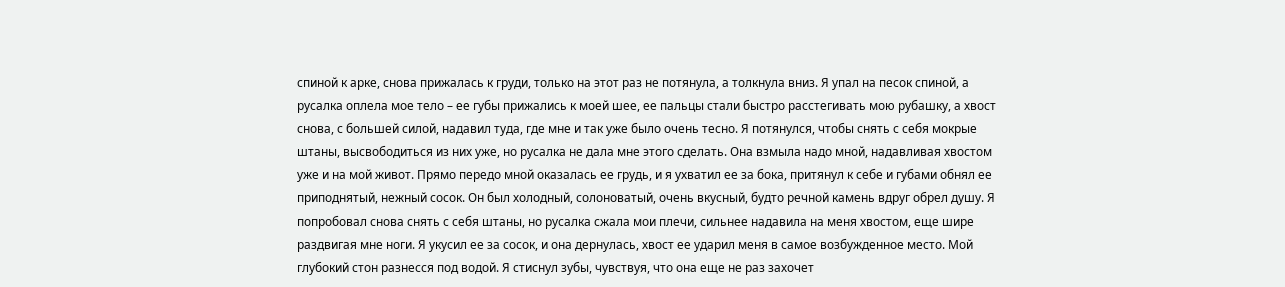спиной к арке, снова прижалась к груди, только на этот раз не потянула, а толкнула вниз. Я упал на песок спиной, а русалка оплела мое тело – ее губы прижались к моей шее, ее пальцы стали быстро расстегивать мою рубашку, а хвост снова, с большей силой, надавил туда, где мне и так уже было очень тесно. Я потянулся, чтобы снять с себя мокрые штаны, высвободиться из них уже, но русалка не дала мне этого сделать. Она взмыла надо мной, надавливая хвостом уже и на мой живот. Прямо передо мной оказалась ее грудь, и я ухватил ее за бока, притянул к себе и губами обнял ее приподнятый, нежный сосок. Он был холодный, солоноватый, очень вкусный, будто речной камень вдруг обрел душу. Я попробовал снова снять с себя штаны, но русалка сжала мои плечи, сильнее надавила на меня хвостом, еще шире раздвигая мне ноги. Я укусил ее за сосок, и она дернулась, хвост ее ударил меня в самое возбужденное место. Мой глубокий стон разнесся под водой. Я стиснул зубы, чувствуя, что она еще не раз захочет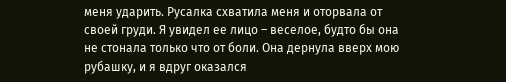меня ударить. Русалка схватила меня и оторвала от своей груди. Я увидел ее лицо – веселое, будто бы она не стонала только что от боли. Она дернула вверх мою рубашку, и я вдруг оказался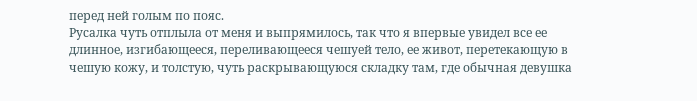перед ней голым по пояс.
Русалка чуть отплыла от меня и выпрямилось, так что я впервые увидел все ее длинное, изгибающееся, переливающееся чешуей тело, ее живот, перетекающую в чешую кожу, и толстую, чуть раскрывающуюся складку там, где обычная девушка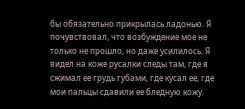бы обязательно прикрылась ладонью. Я почувствовал, что возбуждение мое не только не прошло, но даже усилилось. Я видел на коже русалки следы там, где я сжимал ее грудь губами, где кусал ее, где мои пальцы сдавили ее бледную кожу.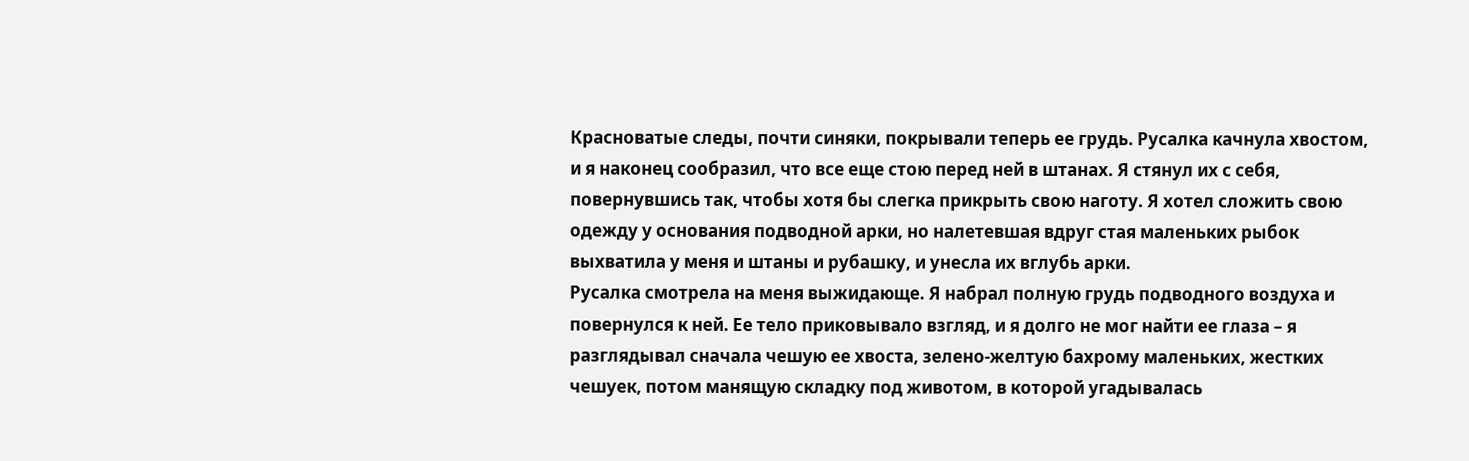Красноватые следы, почти синяки, покрывали теперь ее грудь. Русалка качнула хвостом, и я наконец сообразил, что все еще стою перед ней в штанах. Я стянул их с себя, повернувшись так, чтобы хотя бы слегка прикрыть свою наготу. Я хотел сложить свою одежду у основания подводной арки, но налетевшая вдруг стая маленьких рыбок выхватила у меня и штаны и рубашку, и унесла их вглубь арки.
Русалка смотрела на меня выжидающе. Я набрал полную грудь подводного воздуха и повернулся к ней. Ее тело приковывало взгляд, и я долго не мог найти ее глаза – я разглядывал сначала чешую ее хвоста, зелено-желтую бахрому маленьких, жестких чешуек, потом манящую складку под животом, в которой угадывалась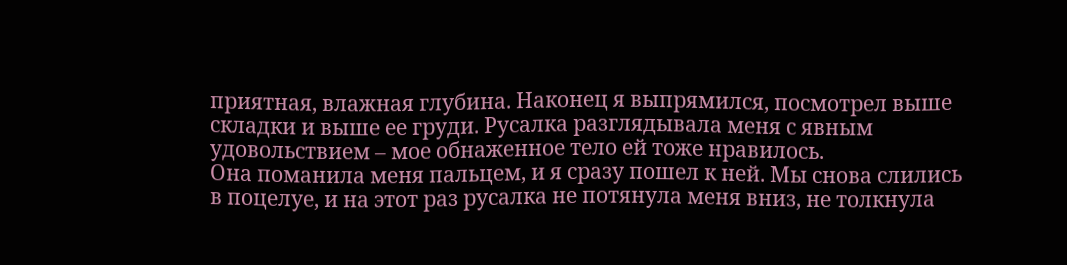приятная, влажная глубина. Наконец я выпрямился, посмотрел выше складки и выше ее груди. Русалка разглядывала меня с явным удовольствием – мое обнаженное тело ей тоже нравилось.
Она поманила меня пальцем, и я сразу пошел к ней. Мы снова слились в поцелуе, и на этот раз русалка не потянула меня вниз, не толкнула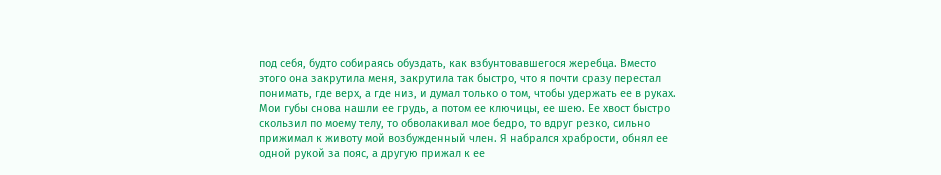под себя, будто собираясь обуздать, как взбунтовавшегося жеребца. Вместо этого она закрутила меня, закрутила так быстро, что я почти сразу перестал понимать, где верх, а где низ, и думал только о том, чтобы удержать ее в руках. Мои губы снова нашли ее грудь, а потом ее ключицы, ее шею. Ее хвост быстро скользил по моему телу, то обволакивал мое бедро, то вдруг резко, сильно прижимал к животу мой возбужденный член. Я набрался храбрости, обнял ее одной рукой за пояс, а другую прижал к ее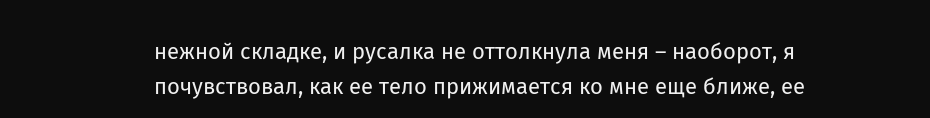нежной складке, и русалка не оттолкнула меня – наоборот, я почувствовал, как ее тело прижимается ко мне еще ближе, ее